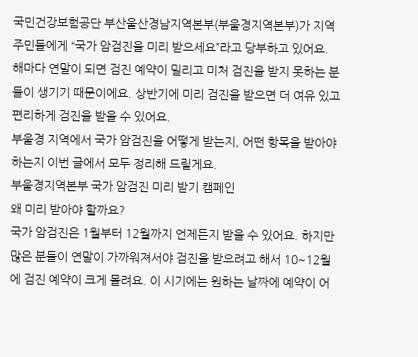국민건강보험공단 부산울산경남지역본부(부울경지역본부)가 지역 주민들에게 “국가 암검진을 미리 받으세요”라고 당부하고 있어요. 해마다 연말이 되면 검진 예약이 밀리고 미처 검진을 받지 못하는 분들이 생기기 때문이에요. 상반기에 미리 검진을 받으면 더 여유 있고 편리하게 검진을 받을 수 있어요.
부울경 지역에서 국가 암검진을 어떻게 받는지, 어떤 항목을 받아야 하는지 이번 글에서 모두 정리해 드릴게요.
부울경지역본부 국가 암검진 미리 받기 캠페인
왜 미리 받아야 할까요?
국가 암검진은 1월부터 12월까지 언제든지 받을 수 있어요. 하지만 많은 분들이 연말이 가까워져서야 검진을 받으려고 해서 10~12월에 검진 예약이 크게 몰려요. 이 시기에는 원하는 날짜에 예약이 어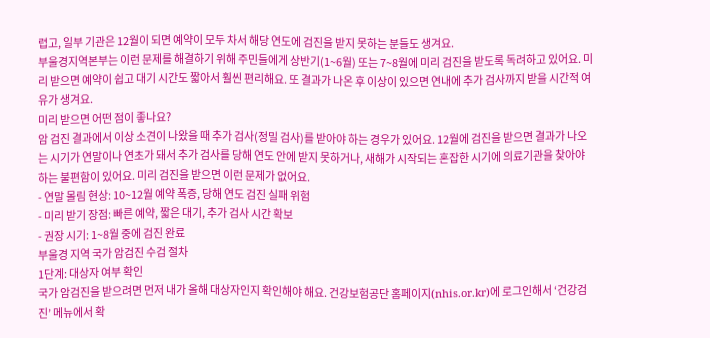렵고, 일부 기관은 12월이 되면 예약이 모두 차서 해당 연도에 검진을 받지 못하는 분들도 생겨요.
부울경지역본부는 이런 문제를 해결하기 위해 주민들에게 상반기(1~6월) 또는 7~8월에 미리 검진을 받도록 독려하고 있어요. 미리 받으면 예약이 쉽고 대기 시간도 짧아서 훨씬 편리해요. 또 결과가 나온 후 이상이 있으면 연내에 추가 검사까지 받을 시간적 여유가 생겨요.
미리 받으면 어떤 점이 좋나요?
암 검진 결과에서 이상 소견이 나왔을 때 추가 검사(정밀 검사)를 받아야 하는 경우가 있어요. 12월에 검진을 받으면 결과가 나오는 시기가 연말이나 연초가 돼서 추가 검사를 당해 연도 안에 받지 못하거나, 새해가 시작되는 혼잡한 시기에 의료기관을 찾아야 하는 불편함이 있어요. 미리 검진을 받으면 이런 문제가 없어요.
- 연말 몰림 현상: 10~12월 예약 폭증, 당해 연도 검진 실패 위험
- 미리 받기 장점: 빠른 예약, 짧은 대기, 추가 검사 시간 확보
- 권장 시기: 1~8월 중에 검진 완료
부울경 지역 국가 암검진 수검 절차
1단계: 대상자 여부 확인
국가 암검진을 받으려면 먼저 내가 올해 대상자인지 확인해야 해요. 건강보험공단 홈페이지(nhis.or.kr)에 로그인해서 ‘건강검진’ 메뉴에서 확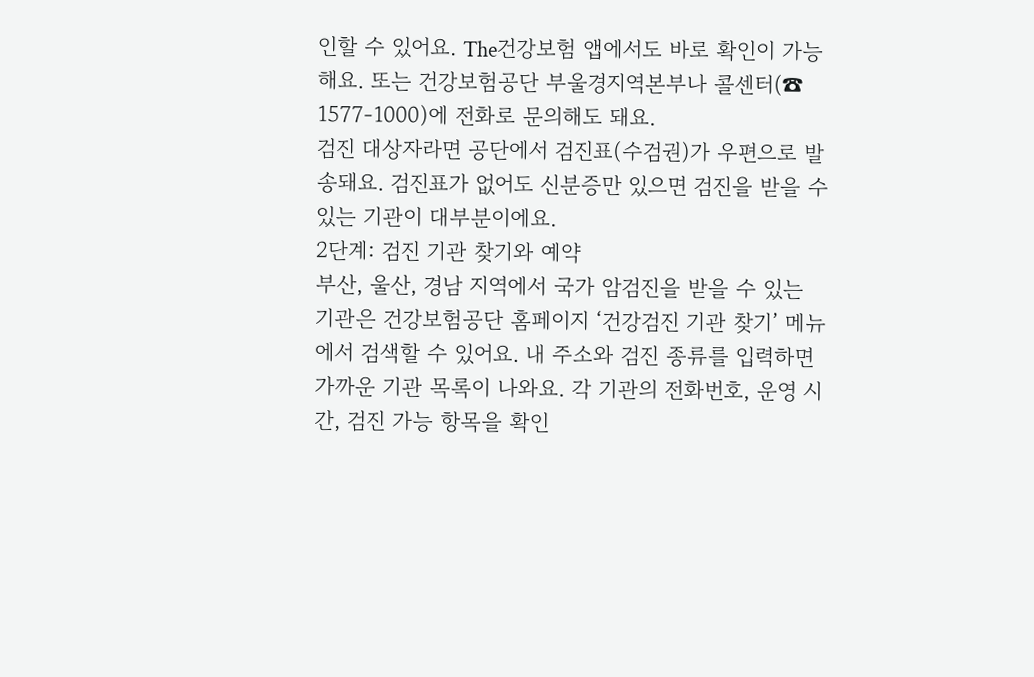인할 수 있어요. The건강보험 앱에서도 바로 확인이 가능해요. 또는 건강보험공단 부울경지역본부나 콜센터(☎ 1577-1000)에 전화로 문의해도 돼요.
검진 대상자라면 공단에서 검진표(수검권)가 우편으로 발송돼요. 검진표가 없어도 신분증만 있으면 검진을 받을 수 있는 기관이 대부분이에요.
2단계: 검진 기관 찾기와 예약
부산, 울산, 경남 지역에서 국가 암검진을 받을 수 있는 기관은 건강보험공단 홈페이지 ‘건강검진 기관 찾기’ 메뉴에서 검색할 수 있어요. 내 주소와 검진 종류를 입력하면 가까운 기관 목록이 나와요. 각 기관의 전화번호, 운영 시간, 검진 가능 항목을 확인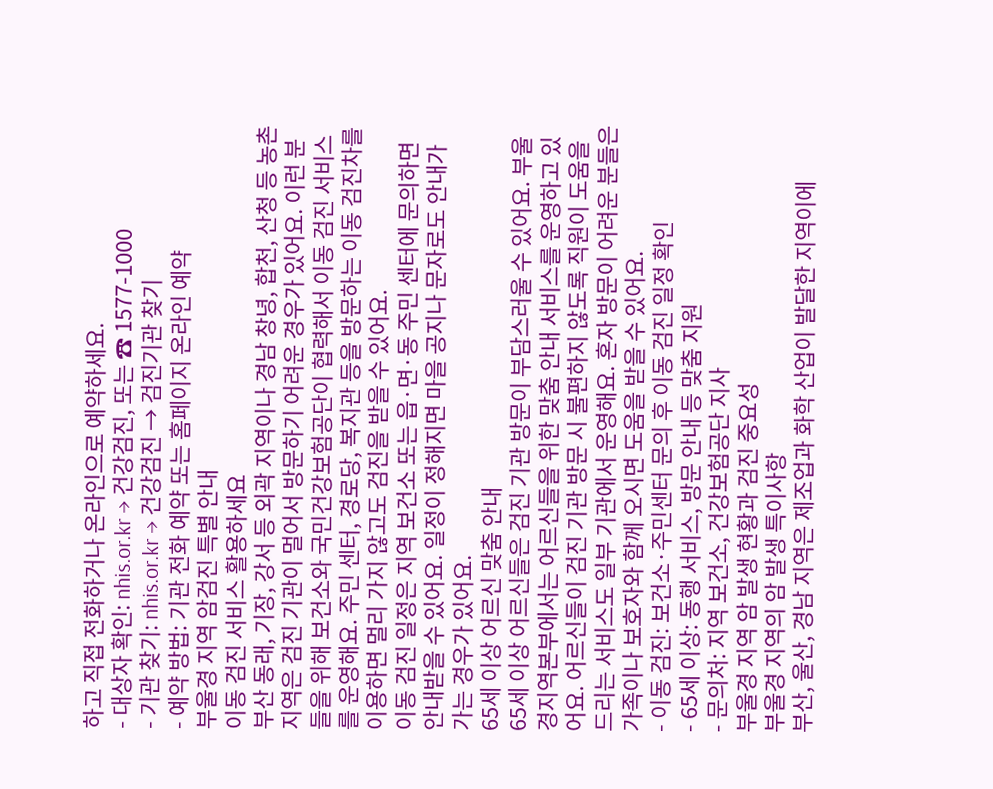하고 직접 전화하거나 온라인으로 예약하세요.
- 대상자 확인: nhis.or.kr → 건강검진, 또는 ☎ 1577-1000
- 기관 찾기: nhis.or.kr → 건강검진 → 검진기관 찾기
- 예약 방법: 기관 전화 예약 또는 홈페이지 온라인 예약
부울경 지역 암검진 특별 안내
이동 검진 서비스 활용하세요
부산 동래, 기장, 강서 등 외곽 지역이나 경남 창녕, 합천, 산청 등 농촌 지역은 검진 기관이 멀어서 방문하기 어려운 경우가 있어요. 이런 분들을 위해 보건소와 국민건강보험공단이 협력해서 이동 검진 서비스를 운영해요. 주민 센터, 경로당, 복지관 등을 방문하는 이동 검진차를 이용하면 멀리 가지 않고도 검진을 받을 수 있어요.
이동 검진 일정은 지역 보건소 또는 읍·면·동 주민 센터에 문의하면 안내받을 수 있어요. 일정이 정해지면 마을 공지나 문자로도 안내가 가는 경우가 있어요.
65세 이상 어르신 맞춤 안내
65세 이상 어르신들은 검진 기관 방문이 부담스러울 수 있어요. 부울경지역본부에서는 어르신들을 위한 맞춤 안내 서비스를 운영하고 있어요. 어르신들이 검진 기관 방문 시 불편하지 않도록 직원이 도움을 드리는 서비스도 일부 기관에서 운영해요. 혼자 방문이 어려운 분들은 가족이나 보호자와 함께 오시면 도움을 받을 수 있어요.
- 이동 검진: 보건소·주민센터 문의 후 이동 검진 일정 확인
- 65세 이상: 동행 서비스, 방문 안내 등 맞춤 지원
- 문의처: 지역 보건소, 건강보험공단 지사
부울경 지역 암 발생 현황과 검진 중요성
부울경 지역의 암 발생 특이사항
부산, 울산, 경남 지역은 제조업과 화학 산업이 발달한 지역이에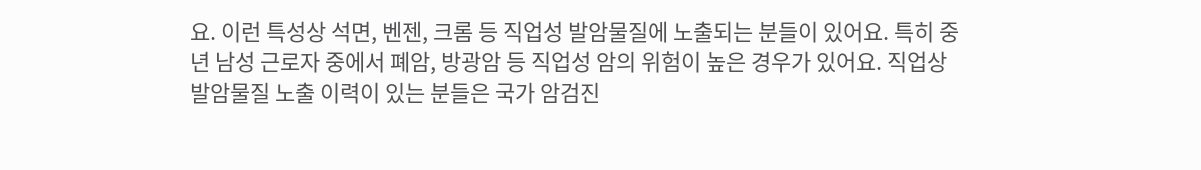요. 이런 특성상 석면, 벤젠, 크롬 등 직업성 발암물질에 노출되는 분들이 있어요. 특히 중년 남성 근로자 중에서 폐암, 방광암 등 직업성 암의 위험이 높은 경우가 있어요. 직업상 발암물질 노출 이력이 있는 분들은 국가 암검진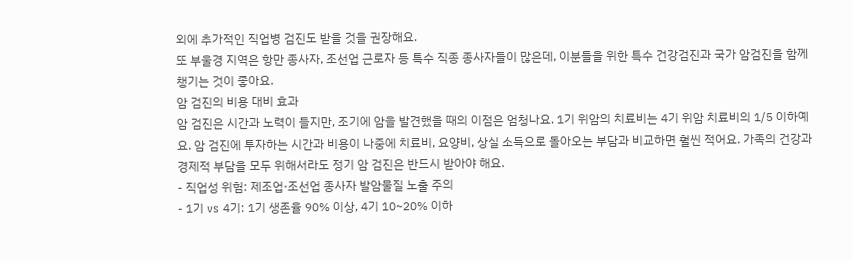외에 추가적인 직업병 검진도 받을 것을 권장해요.
또 부울경 지역은 항만 종사자, 조선업 근로자 등 특수 직종 종사자들이 많은데, 이분들을 위한 특수 건강검진과 국가 암검진을 함께 챙기는 것이 좋아요.
암 검진의 비용 대비 효과
암 검진은 시간과 노력이 들지만, 조기에 암을 발견했을 때의 이점은 엄청나요. 1기 위암의 치료비는 4기 위암 치료비의 1/5 이하예요. 암 검진에 투자하는 시간과 비용이 나중에 치료비, 요양비, 상실 소득으로 돌아오는 부담과 비교하면 훨씬 적어요. 가족의 건강과 경제적 부담을 모두 위해서라도 정기 암 검진은 반드시 받아야 해요.
- 직업성 위험: 제조업·조선업 종사자 발암물질 노출 주의
- 1기 vs 4기: 1기 생존율 90% 이상, 4기 10~20% 이하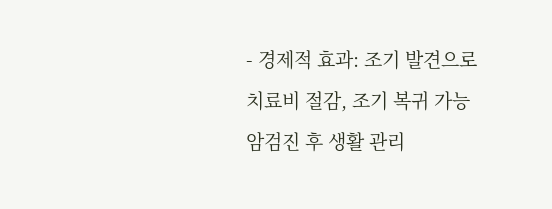- 경제적 효과: 조기 발견으로 치료비 절감, 조기 복귀 가능
암검진 후 생활 관리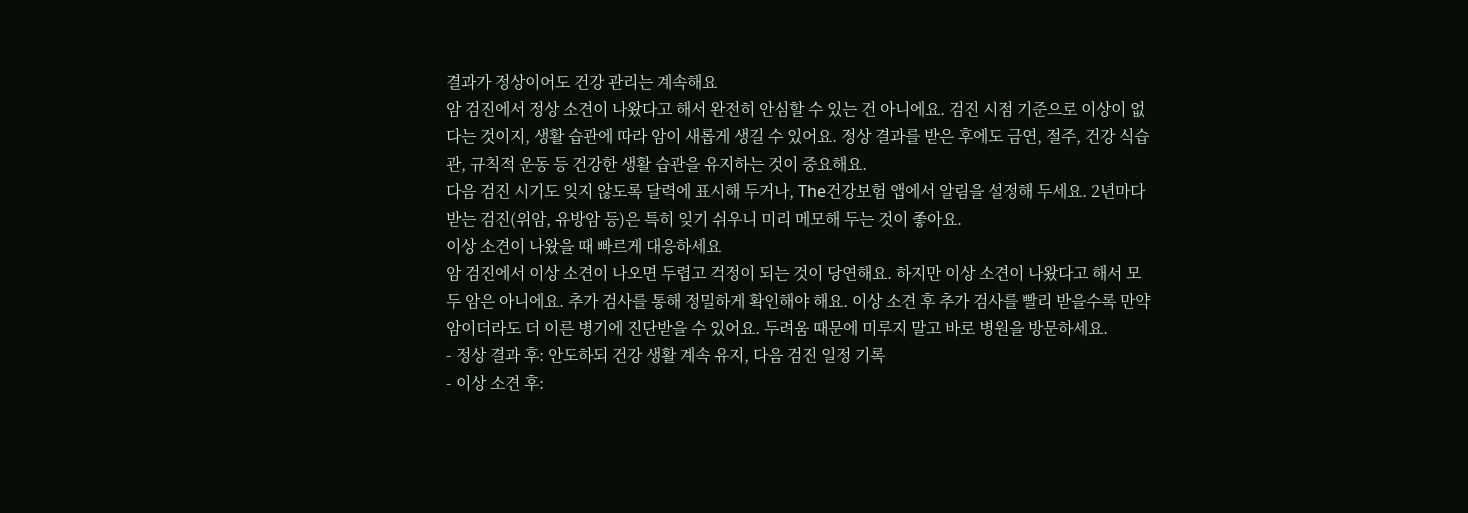결과가 정상이어도 건강 관리는 계속해요
암 검진에서 정상 소견이 나왔다고 해서 완전히 안심할 수 있는 건 아니에요. 검진 시점 기준으로 이상이 없다는 것이지, 생활 습관에 따라 암이 새롭게 생길 수 있어요. 정상 결과를 받은 후에도 금연, 절주, 건강 식습관, 규칙적 운동 등 건강한 생활 습관을 유지하는 것이 중요해요.
다음 검진 시기도 잊지 않도록 달력에 표시해 두거나, The건강보험 앱에서 알림을 설정해 두세요. 2년마다 받는 검진(위암, 유방암 등)은 특히 잊기 쉬우니 미리 메모해 두는 것이 좋아요.
이상 소견이 나왔을 때 빠르게 대응하세요
암 검진에서 이상 소견이 나오면 두렵고 걱정이 되는 것이 당연해요. 하지만 이상 소견이 나왔다고 해서 모두 암은 아니에요. 추가 검사를 통해 정밀하게 확인해야 해요. 이상 소견 후 추가 검사를 빨리 받을수록 만약 암이더라도 더 이른 병기에 진단받을 수 있어요. 두려움 때문에 미루지 말고 바로 병원을 방문하세요.
- 정상 결과 후: 안도하되 건강 생활 계속 유지, 다음 검진 일정 기록
- 이상 소견 후: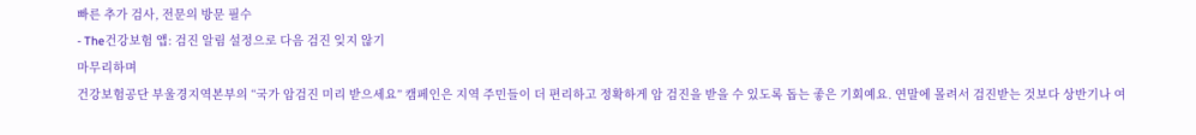빠른 추가 검사, 전문의 방문 필수
- The건강보험 앱: 검진 알림 설정으로 다음 검진 잊지 않기
마무리하며
건강보험공단 부울경지역본부의 “국가 암검진 미리 받으세요” 캠페인은 지역 주민들이 더 편리하고 정확하게 암 검진을 받을 수 있도록 돕는 좋은 기회예요. 연말에 몰려서 검진받는 것보다 상반기나 여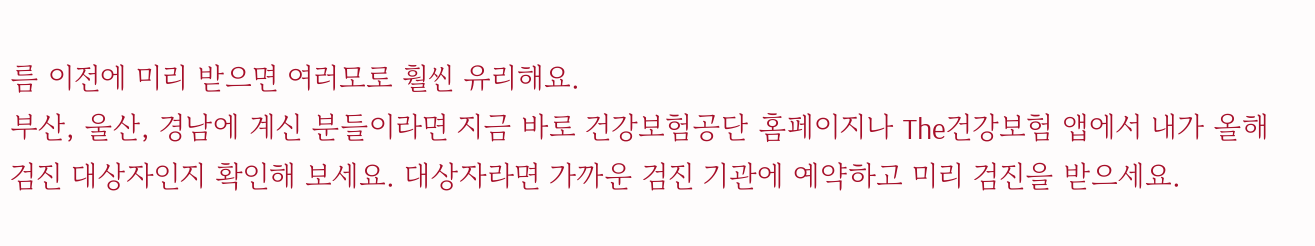름 이전에 미리 받으면 여러모로 훨씬 유리해요.
부산, 울산, 경남에 계신 분들이라면 지금 바로 건강보험공단 홈페이지나 The건강보험 앱에서 내가 올해 검진 대상자인지 확인해 보세요. 대상자라면 가까운 검진 기관에 예약하고 미리 검진을 받으세요.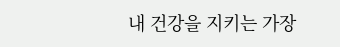내 건강을 지키는 가장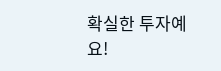확실한 투자예요!